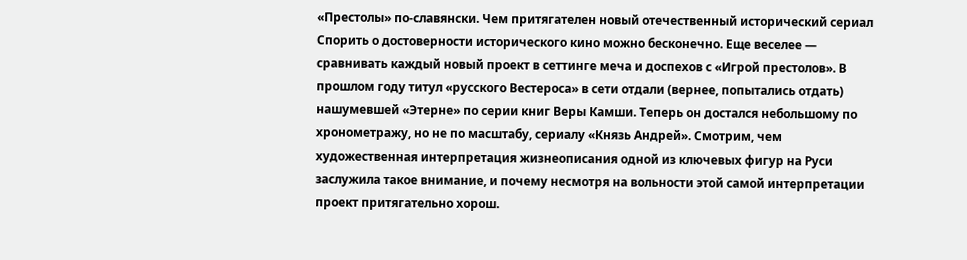«Престолы» по-славянски. Чем притягателен новый отечественный исторический сериал
Спорить о достоверности исторического кино можно бесконечно. Еще веселее — сравнивать каждый новый проект в сеттинге меча и доспехов с «Игрой престолов». В прошлом году титул «русского Вестероса» в сети отдали (вернее, попытались отдать) нашумевшей «Этерне» по серии книг Веры Камши. Теперь он достался небольшому по хронометражу, но не по масштабу, сериалу «Князь Андрей». Смотрим, чем художественная интерпретация жизнеописания одной из ключевых фигур на Руси заслужила такое внимание, и почему несмотря на вольности этой самой интерпретации проект притягательно хорош.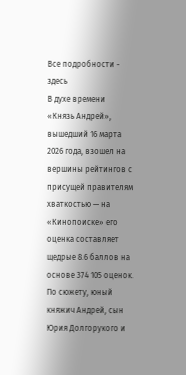Все подробности - здесь
В духе времени
«Князь Андрей», вышедший 16 марта 2026 года, взошел на вершины рейтингов с присущей правителям хваткостью — на «Кинопоиске» его оценка составляет щедрые 8.6 баллов на основе 374 105 оценок.
По сюжету, юный княжич Андрей, сын Юрия Долгорукого и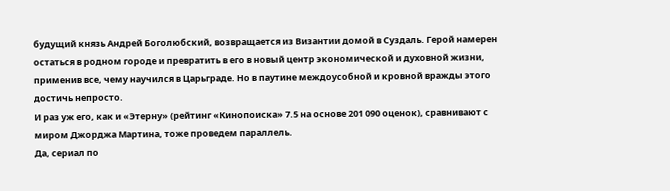будущий князь Андрей Боголюбский, возвращается из Византии домой в Суздаль. Герой намерен остаться в родном городе и превратить в его в новый центр экономической и духовной жизни, применив все, чему научился в Царьграде. Но в паутине междоусобной и кровной вражды этого достичь непросто.
И раз уж его, как и «Этерну» (рейтинг «Кинопоиска» 7.5 на основе 201 090 оценок), сравнивают с миром Джорджа Мартина, тоже проведем параллель.
Да, сериал по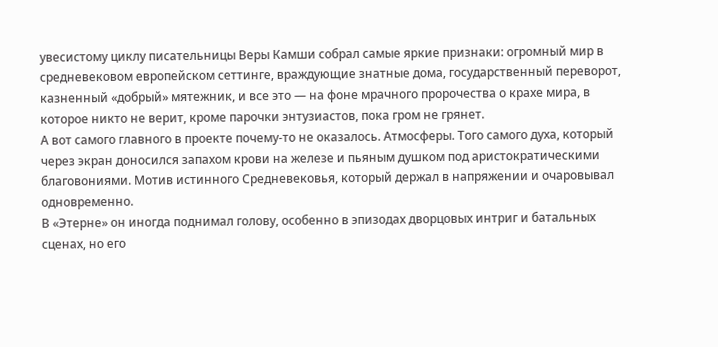увесистому циклу писательницы Веры Камши собрал самые яркие признаки: огромный мир в средневековом европейском сеттинге, враждующие знатные дома, государственный переворот, казненный «добрый» мятежник, и все это — на фоне мрачного пророчества о крахе мира, в которое никто не верит, кроме парочки энтузиастов, пока гром не грянет.
А вот самого главного в проекте почему-то не оказалось. Атмосферы. Того самого духа, который через экран доносился запахом крови на железе и пьяным душком под аристократическими благовониями. Мотив истинного Средневековья, который держал в напряжении и очаровывал одновременно.
В «Этерне» он иногда поднимал голову, особенно в эпизодах дворцовых интриг и батальных сценах, но его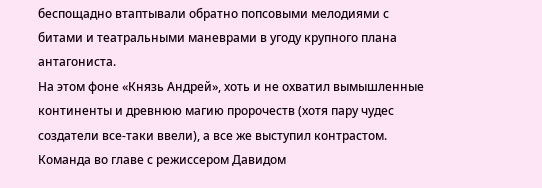беспощадно втаптывали обратно попсовыми мелодиями с битами и театральными маневрами в угоду крупного плана антагониста.
На этом фоне «Князь Андрей», хоть и не охватил вымышленные континенты и древнюю магию пророчеств (хотя пару чудес создатели все-таки ввели), а все же выступил контрастом. Команда во главе с режиссером Давидом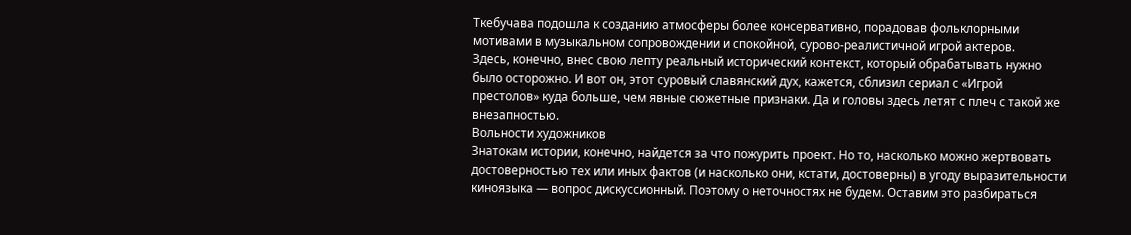Ткебучава подошла к созданию атмосферы более консервативно, порадовав фольклорными мотивами в музыкальном сопровождении и спокойной, сурово-реалистичной игрой актеров.
Здесь, конечно, внес свою лепту реальный исторический контекст, который обрабатывать нужно было осторожно. И вот он, этот суровый славянский дух, кажется, сблизил сериал с «Игрой престолов» куда больше, чем явные сюжетные признаки. Да и головы здесь летят с плеч с такой же внезапностью.
Вольности художников
Знатокам истории, конечно, найдется за что пожурить проект. Но то, насколько можно жертвовать достоверностью тех или иных фактов (и насколько они, кстати, достоверны) в угоду выразительности киноязыка — вопрос дискуссионный. Поэтому о неточностях не будем. Оставим это разбираться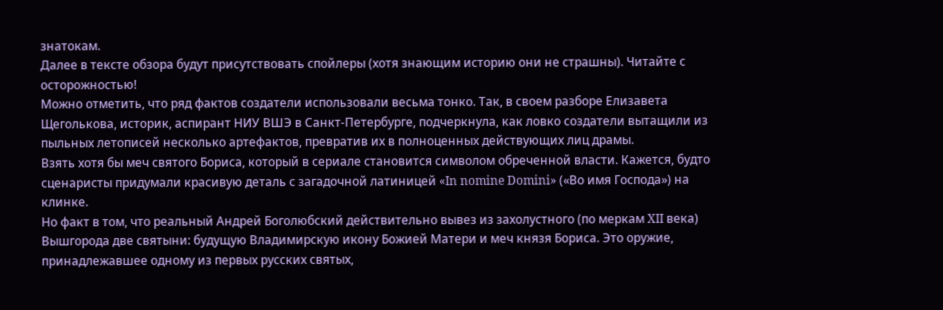знатокам.
Далее в тексте обзора будут присутствовать спойлеры (хотя знающим историю они не страшны). Читайте с осторожностью!
Можно отметить, что ряд фактов создатели использовали весьма тонко. Так, в своем разборе Елизавета Щеголькова, историк, аспирант НИУ ВШЭ в Санкт-Петербурге, подчеркнула, как ловко создатели вытащили из пыльных летописей несколько артефактов, превратив их в полноценных действующих лиц драмы.
Взять хотя бы меч святого Бориса, который в сериале становится символом обреченной власти. Кажется, будто сценаристы придумали красивую деталь с загадочной латиницей «In nomine Domini» («Во имя Господа») на клинке.
Но факт в том, что реальный Андрей Боголюбский действительно вывез из захолустного (по меркам XII века) Вышгорода две святыни: будущую Владимирскую икону Божией Матери и меч князя Бориса. Это оружие, принадлежавшее одному из первых русских святых,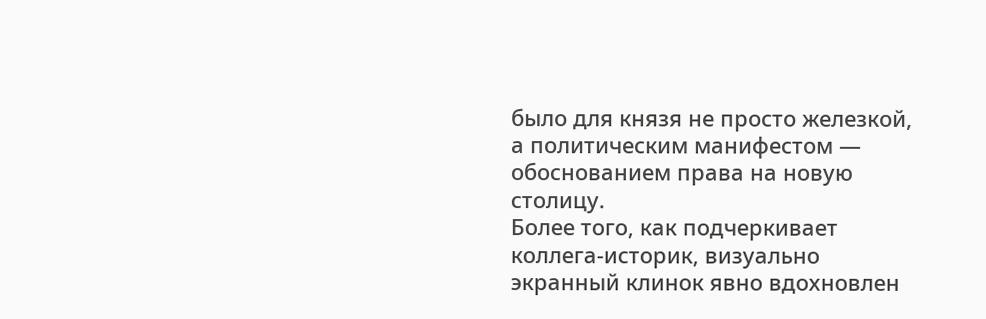было для князя не просто железкой, а политическим манифестом — обоснованием права на новую столицу.
Более того, как подчеркивает коллега-историк, визуально экранный клинок явно вдохновлен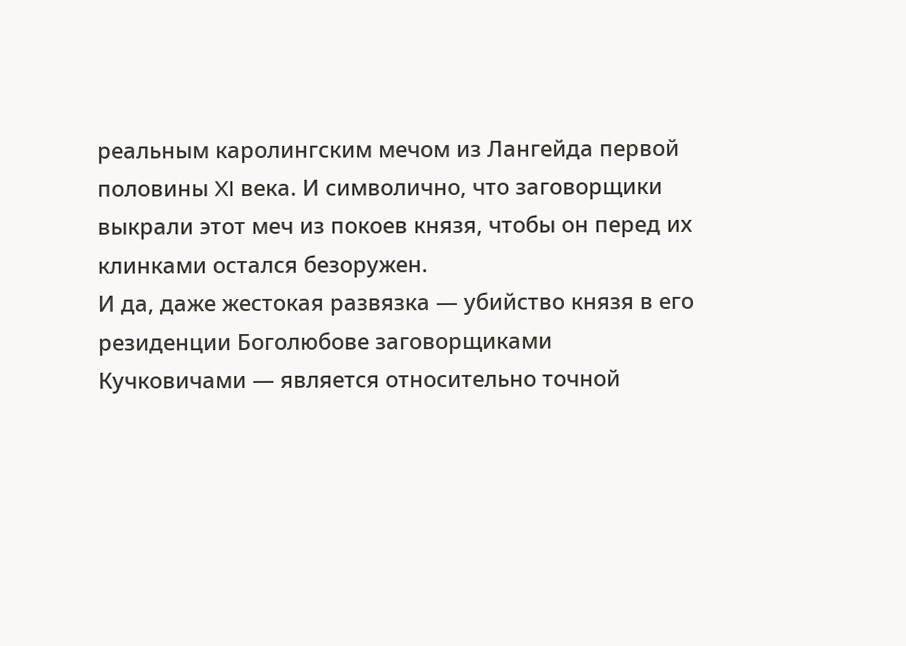реальным каролингским мечом из Лангейда первой половины XI века. И символично, что заговорщики выкрали этот меч из покоев князя, чтобы он перед их клинками остался безоружен.
И да, даже жестокая развязка — убийство князя в его резиденции Боголюбове заговорщиками Кучковичами — является относительно точной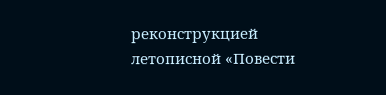реконструкцией летописной «Повести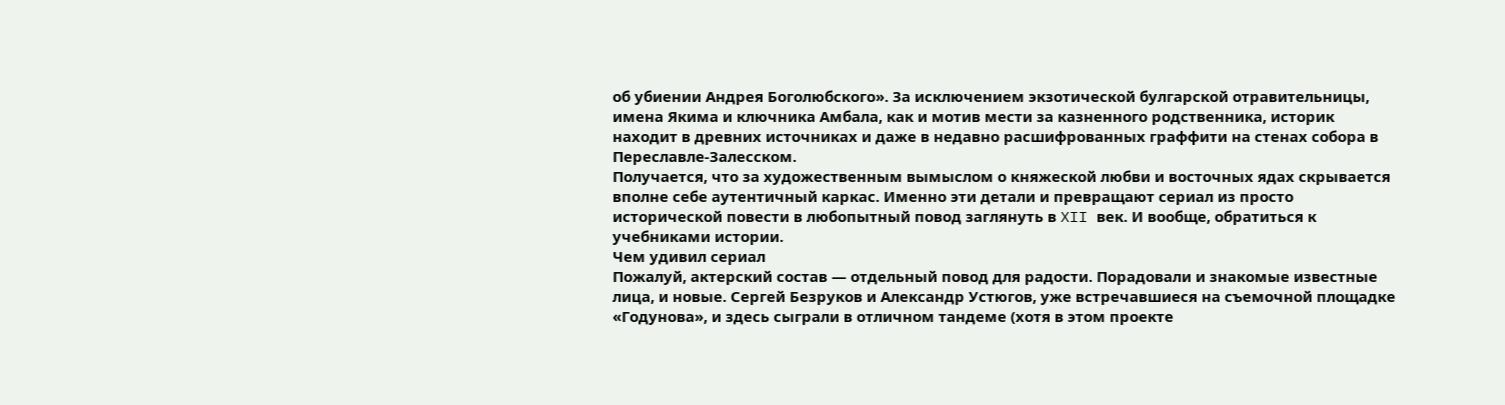об убиении Андрея Боголюбского». За исключением экзотической булгарской отравительницы, имена Якима и ключника Амбала, как и мотив мести за казненного родственника, историк находит в древних источниках и даже в недавно расшифрованных граффити на стенах собора в Переславле-Залесском.
Получается, что за художественным вымыслом о княжеской любви и восточных ядах скрывается вполне себе аутентичный каркас. Именно эти детали и превращают сериал из просто исторической повести в любопытный повод заглянуть в XII век. И вообще, обратиться к учебниками истории.
Чем удивил сериал
Пожалуй, актерский состав — отдельный повод для радости. Порадовали и знакомые известные лица, и новые. Сергей Безруков и Александр Устюгов, уже встречавшиеся на съемочной площадке «Годунова», и здесь сыграли в отличном тандеме (хотя в этом проекте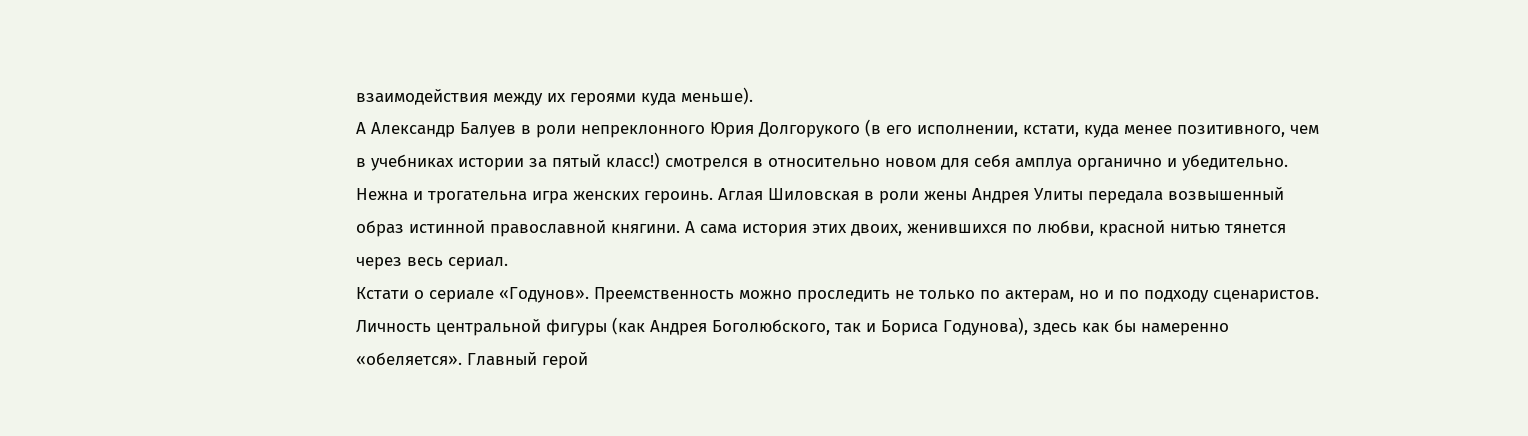взаимодействия между их героями куда меньше).
А Александр Балуев в роли непреклонного Юрия Долгорукого (в его исполнении, кстати, куда менее позитивного, чем в учебниках истории за пятый класс!) смотрелся в относительно новом для себя амплуа органично и убедительно.
Нежна и трогательна игра женских героинь. Аглая Шиловская в роли жены Андрея Улиты передала возвышенный образ истинной православной княгини. А сама история этих двоих, женившихся по любви, красной нитью тянется через весь сериал.
Кстати о сериале «Годунов». Преемственность можно проследить не только по актерам, но и по подходу сценаристов. Личность центральной фигуры (как Андрея Боголюбского, так и Бориса Годунова), здесь как бы намеренно «обеляется». Главный герой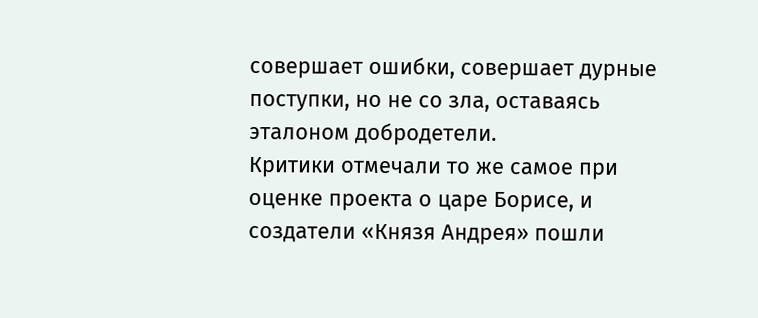совершает ошибки, совершает дурные поступки, но не со зла, оставаясь эталоном добродетели.
Критики отмечали то же самое при оценке проекта о царе Борисе, и создатели «Князя Андрея» пошли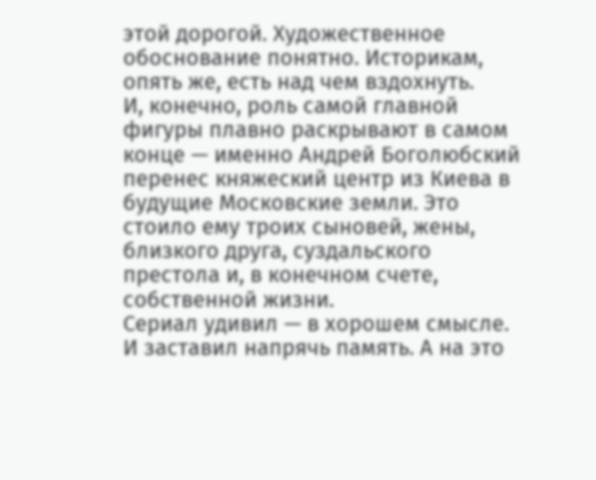этой дорогой. Художественное обоснование понятно. Историкам, опять же, есть над чем вздохнуть.
И, конечно, роль самой главной фигуры плавно раскрывают в самом конце — именно Андрей Боголюбский перенес княжеский центр из Киева в будущие Московские земли. Это стоило ему троих сыновей, жены, близкого друга, суздальского престола и, в конечном счете, собственной жизни.
Сериал удивил — в хорошем смысле. И заставил напрячь память. А на это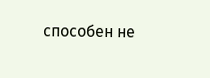способен не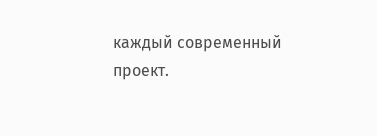каждый современный проект.